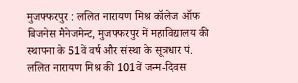मुजफ्फरपुर : ललित नारायण मिश्र कॉलेज ऑफ बिजनेस मैनेजमेन्ट, मुजफ्फरपुर में महाविद्यालय की स्थापना के 51वें वर्ष और संस्था के सूत्रधार पं. ललित नारायण मिश्र की 101वें जन्म-दिवस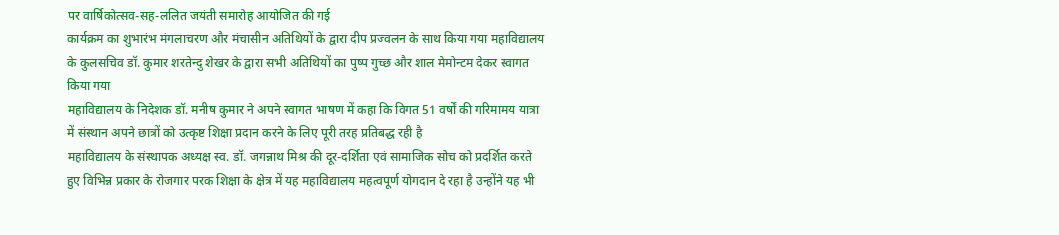पर वार्षिकोत्सव-सह-ललित जयंती समारोह आयोजित की गई
कार्यक्रम का शुभारंभ मंगलाचरण और मंचासीन अतिथियों के द्वारा दीप प्रज्वलन के साथ किया गया महाविद्यालय के कुलसचिव डॉ. कुमार शरतेन्दु शेखर के द्वारा सभी अतिथियों का पुष्प गुच्छ और शाल मेमोन्टम देकर स्वागत किया गया
महाविद्यालय के निदेशक डॉ. मनीष कुमार ने अपने स्वागत भाषण में कहा कि विगत 51 वर्षों की गरिमामय यात्रा में संस्थान अपने छात्रों को उत्कृष्ट शिक्षा प्रदान करने के लिए पूरी तरह प्रतिबद्ध रही है
महाविद्यालय के संस्थापक अध्यक्ष स्व. डॉ. जगन्नाथ मिश्र की दूर-दर्शिता एवं सामाजिक सोच को प्रदर्शित करते हुए विभिन्न प्रकार के रोजगार परक शिक्षा के क्षेत्र में यह महाविद्यालय महत्वपूर्ण योगदान दे रहा है उन्होंने यह भी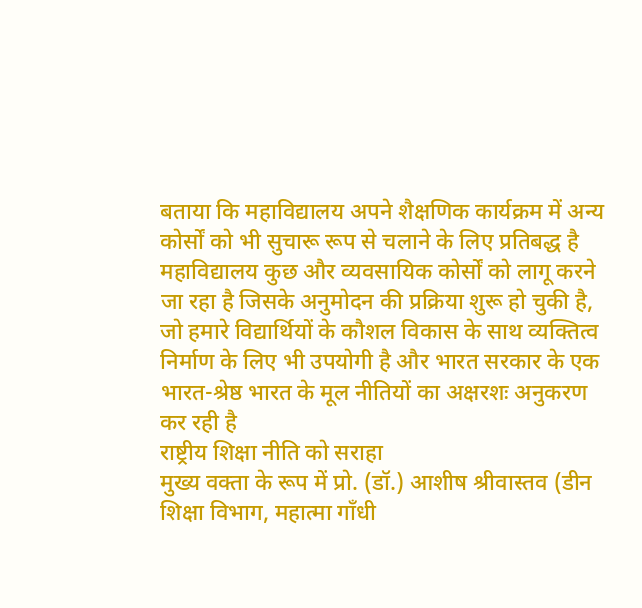बताया कि महाविद्यालय अपने शैक्षणिक कार्यक्रम में अन्य कोर्सों को भी सुचारू रूप से चलाने के लिए प्रतिबद्ध है महाविद्यालय कुछ और व्यवसायिक कोर्सों को लागू करने जा रहा है जिसके अनुमोदन की प्रक्रिया शुरू हो चुकी है, जो हमारे विद्यार्थियों के कौशल विकास के साथ व्यक्तित्व निर्माण के लिए भी उपयोगी है और भारत सरकार के एक भारत-श्रेष्ठ भारत के मूल नीतियों का अक्षरशः अनुकरण कर रही है
राष्ट्रीय शिक्षा नीति को सराहा
मुख्य वक्ता के रूप में प्रो. (डॉ.) आशीष श्रीवास्तव (डीन शिक्षा विभाग, महात्मा गाँधी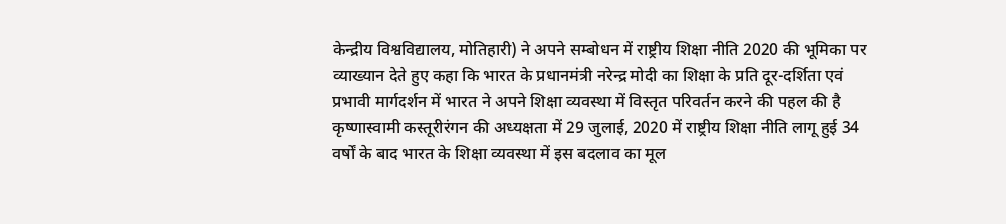केन्द्रीय विश्वविद्यालय, मोतिहारी) ने अपने सम्बोधन में राष्ट्रीय शिक्षा नीति 2020 की भूमिका पर व्याख्यान देते हुए कहा कि भारत के प्रधानमंत्री नरेन्द्र मोदी का शिक्षा के प्रति दूर-दर्शिता एवं प्रभावी मार्गदर्शन में भारत ने अपने शिक्षा व्यवस्था में विस्तृत परिवर्तन करने की पहल की है कृष्णास्वामी कस्तूरीरंगन की अध्यक्षता में 29 जुलाई, 2020 में राष्ट्रीय शिक्षा नीति लागू हुई 34 वर्षों के बाद भारत के शिक्षा व्यवस्था में इस बदलाव का मूल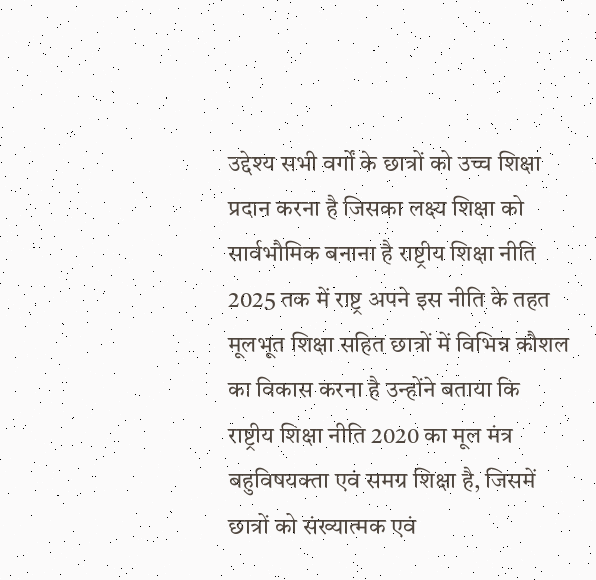उद्देश्य सभी वर्गों के छात्रों को उच्च शिक्षा प्रदान करना है जिसका लक्ष्य शिक्षा को सार्वभौमिक बनाना है राष्ट्रीय शिक्षा नीति 2025 तक में राष्ट्र अपने इस नीति के तहत मूलभूत शिक्षा सहित छात्रों में विभिन्न कौशल का विकास करना है उन्होंने बताया कि राष्ट्रीय शिक्षा नीति 2020 का मूल मंत्र बहुविषयक्ता एवं समग्र शिक्षा है, जिसमें छात्रों को संख्यात्मक एवं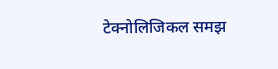टेक्नोलिजिकल समझ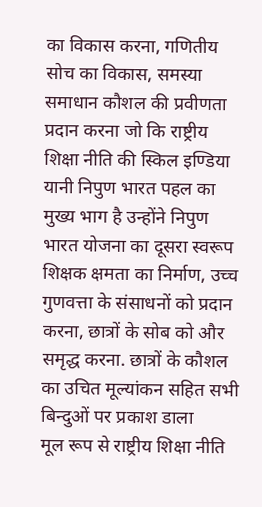का विकास करना, गणितीय सोच का विकास, समस्या समाधान कौशल की प्रवीणता प्रदान करना जो कि राष्ट्रीय शिक्षा नीति की स्किल इण्डिया यानी निपुण भारत पहल का मुख्य भाग है उन्होंने निपुण भारत योजना का दूसरा स्वरूप शिक्षक क्षमता का निर्माण, उच्च गुणवत्ता के संसाधनों को प्रदान करना, छात्रों के सोब को और समृद्ध करना. छात्रों के कौशल का उचित मूल्यांकन सहित सभी बिन्दुओं पर प्रकाश डाला
मूल रूप से राष्ट्रीय शिक्षा नीति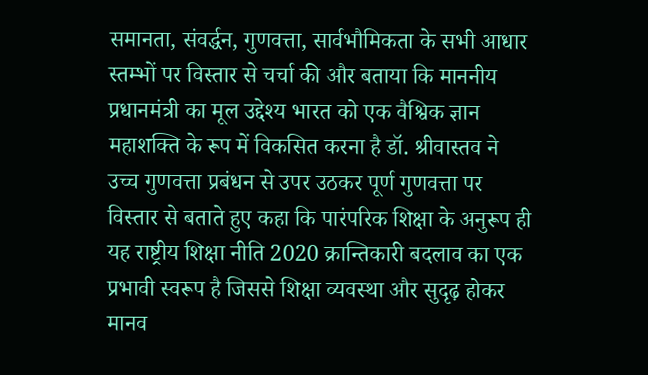समानता, संवर्द्धन, गुणवत्ता, सार्वभौमिकता के सभी आधार स्तम्भों पर विस्तार से चर्चा की और बताया कि माननीय प्रधानमंत्री का मूल उद्देश्य भारत को एक वैश्विक ज्ञान महाशक्ति के रूप में विकसित करना है डॉ. श्रीवास्तव ने उच्च गुणवत्ता प्रबंधन से उपर उठकर पूर्ण गुणवत्ता पर विस्तार से बताते हुए कहा कि पारंपरिक शिक्षा के अनुरूप ही यह राष्ट्रीय शिक्षा नीति 2020 क्रान्तिकारी बदलाव का एक प्रभावी स्वरूप है जिससे शिक्षा व्यवस्था और सुदृढ़ होकर मानव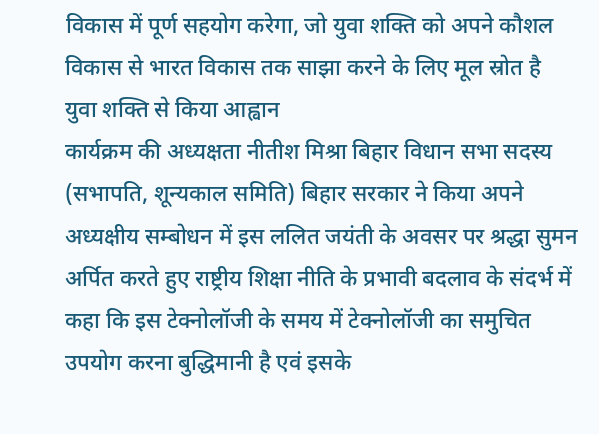विकास में पूर्ण सहयोग करेगा, जो युवा शक्ति को अपने कौशल विकास से भारत विकास तक साझा करने के लिए मूल स्रोत है
युवा शक्ति से किया आह्वान
कार्यक्रम की अध्यक्षता नीतीश मिश्रा बिहार विधान सभा सदस्य (सभापति, शून्यकाल समिति) बिहार सरकार ने किया अपने अध्यक्षीय सम्बोधन में इस ललित जयंती के अवसर पर श्रद्धा सुमन अर्पित करते हुए राष्ट्रीय शिक्षा नीति के प्रभावी बदलाव के संदर्भ में कहा कि इस टेक्नोलॉजी के समय में टेक्नोलॉजी का समुचित उपयोग करना बुद्धिमानी है एवं इसके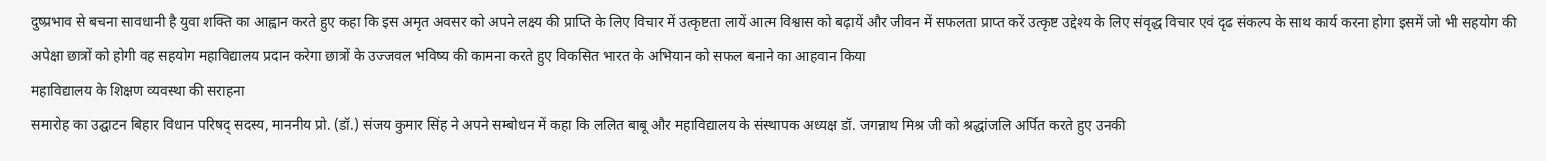दुष्प्रभाव से बचना सावधानी है युवा शक्ति का आह्वान करते हुए कहा कि इस अमृत अवसर को अपने लक्ष्य की प्राप्ति के लिए विचार में उत्कृष्टता लायें आत्म विश्वास को बढ़ायें और जीवन में सफलता प्राप्त करें उत्कृष्ट उद्देश्य के लिए संवृद्ध विचार एवं दृढ संकल्प के साथ कार्य करना होगा इसमें जो भी सहयोग की अपेक्षा छात्रों को होगी वह सहयोग महाविद्यालय प्रदान करेगा छात्रों के उज्जवल भविष्य की कामना करते हुए विकसित भारत के अभियान को सफल बनाने का आहवान किया
महाविद्यालय के शिक्षण व्यवस्था की सराहना
समारोह का उद्घाटन बिहार विधान परिषद् सदस्य, माननीय प्रो. (डॉ.) संजय कुमार सिंह ने अपने सम्बोधन में कहा कि ललित बाबू और महाविद्यालय के संस्थापक अध्यक्ष डॉ. जगन्नाथ मिश्र जी को श्रद्धांजलि अर्पित करते हुए उनकी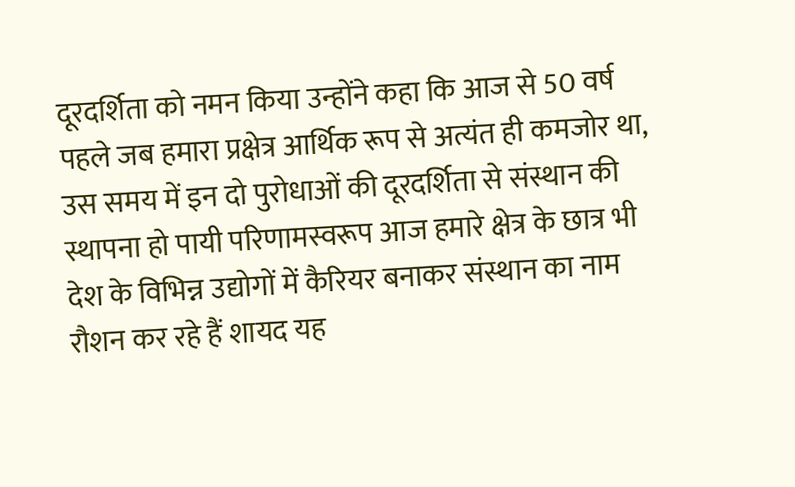दूरदर्शिता को नमन किया उन्होंने कहा कि आज से 50 वर्ष पहले जब हमारा प्रक्षेत्र आर्थिक रूप से अत्यंत ही कमजोर था, उस समय में इन दो पुरोधाओं की दूरदर्शिता से संस्थान की स्थापना हो पायी परिणामस्वरूप आज हमारे क्षेत्र के छात्र भी देश के विभिन्न उद्योगों में कैरियर बनाकर संस्थान का नाम रौशन कर रहे हैं शायद यह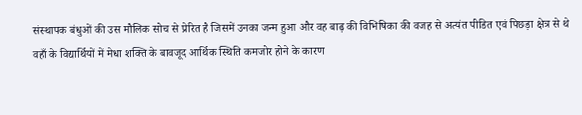संस्थापक बंधुओं की उस मौलिक सोच से प्रेरित है जिसमें उनका जन्म हुआ और वह बाढ़ की विभिषिका की वजह से अत्यंत पीडित एवं पिछड़ा क्षेत्र से थे वहाँ के विद्यार्थियों में मेधा शक्ति के बावजूद आर्थिक स्थिति कमजोर होने के कारण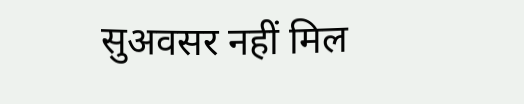सुअवसर नहीं मिल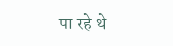पा रहे थे